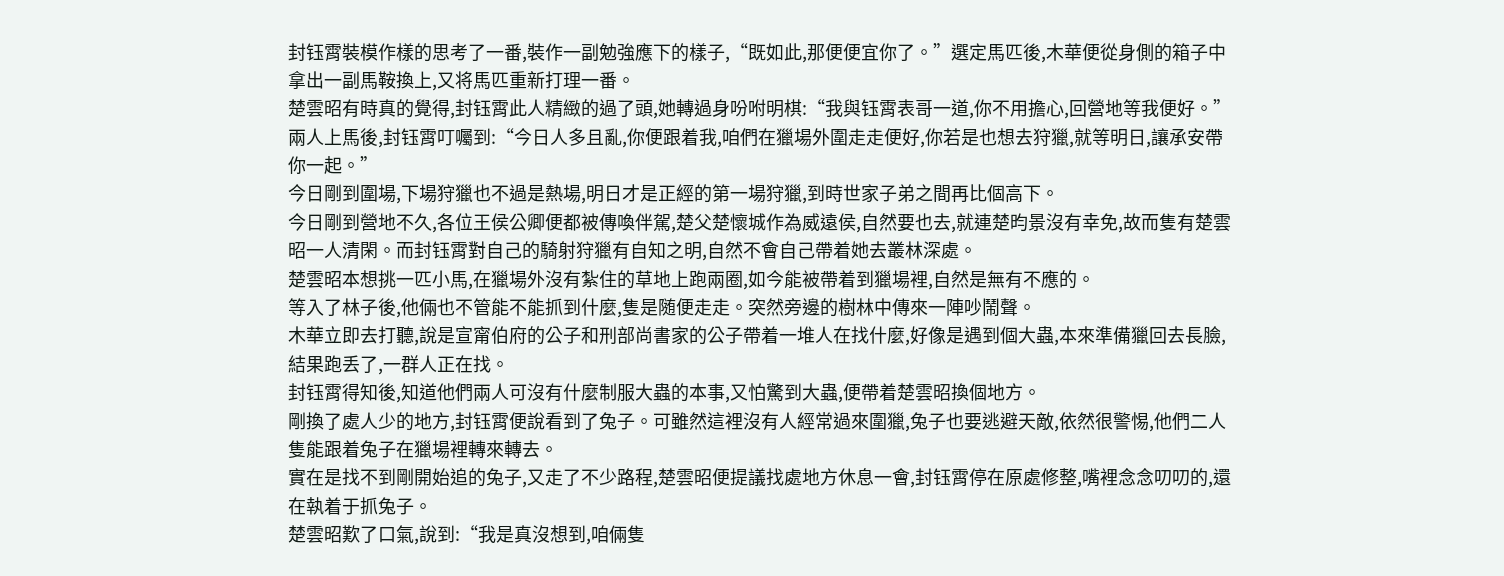封钰霄裝模作樣的思考了一番,裝作一副勉強應下的樣子,“既如此,那便便宜你了。”選定馬匹後,木華便從身側的箱子中拿出一副馬鞍換上,又将馬匹重新打理一番。
楚雲昭有時真的覺得,封钰霄此人精緻的過了頭,她轉過身吩咐明棋:“我與钰霄表哥一道,你不用擔心,回營地等我便好。”
兩人上馬後,封钰霄叮囑到:“今日人多且亂,你便跟着我,咱們在獵場外圍走走便好,你若是也想去狩獵,就等明日,讓承安帶你一起。”
今日剛到圍場,下場狩獵也不過是熱場,明日才是正經的第一場狩獵,到時世家子弟之間再比個高下。
今日剛到營地不久,各位王侯公卿便都被傳喚伴駕,楚父楚懷城作為威遠侯,自然要也去,就連楚昀景沒有幸免,故而隻有楚雲昭一人清閑。而封钰霄對自己的騎射狩獵有自知之明,自然不會自己帶着她去叢林深處。
楚雲昭本想挑一匹小馬,在獵場外沒有紮住的草地上跑兩圈,如今能被帶着到獵場裡,自然是無有不應的。
等入了林子後,他倆也不管能不能抓到什麼,隻是随便走走。突然旁邊的樹林中傳來一陣吵鬧聲。
木華立即去打聽,說是宣甯伯府的公子和刑部尚書家的公子帶着一堆人在找什麼,好像是遇到個大蟲,本來準備獵回去長臉,結果跑丢了,一群人正在找。
封钰霄得知後,知道他們兩人可沒有什麼制服大蟲的本事,又怕驚到大蟲,便帶着楚雲昭換個地方。
剛換了處人少的地方,封钰霄便說看到了兔子。可雖然這裡沒有人經常過來圍獵,兔子也要逃避天敵,依然很警惕,他們二人隻能跟着兔子在獵場裡轉來轉去。
實在是找不到剛開始追的兔子,又走了不少路程,楚雲昭便提議找處地方休息一會,封钰霄停在原處修整,嘴裡念念叨叨的,還在執着于抓兔子。
楚雲昭歎了口氣,說到:“我是真沒想到,咱倆隻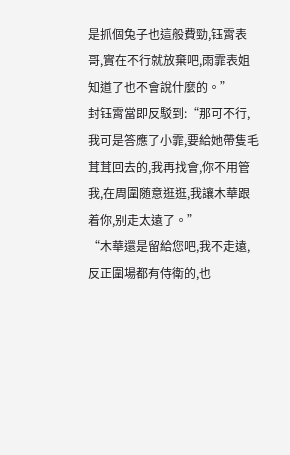是抓個兔子也這般費勁,钰霄表哥,實在不行就放棄吧,雨霏表姐知道了也不會說什麼的。”
封钰霄當即反駁到:“那可不行,我可是答應了小霏,要給她帶隻毛茸茸回去的,我再找會,你不用管我,在周圍随意逛逛,我讓木華跟着你,别走太遠了。”
“木華還是留給您吧,我不走遠,反正圍場都有侍衛的,也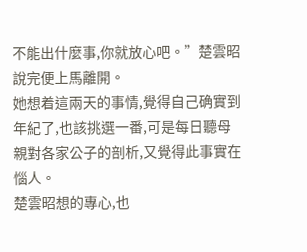不能出什麼事,你就放心吧。”楚雲昭說完便上馬離開。
她想着這兩天的事情,覺得自己确實到年紀了,也該挑選一番,可是每日聽母親對各家公子的剖析,又覺得此事實在惱人。
楚雲昭想的專心,也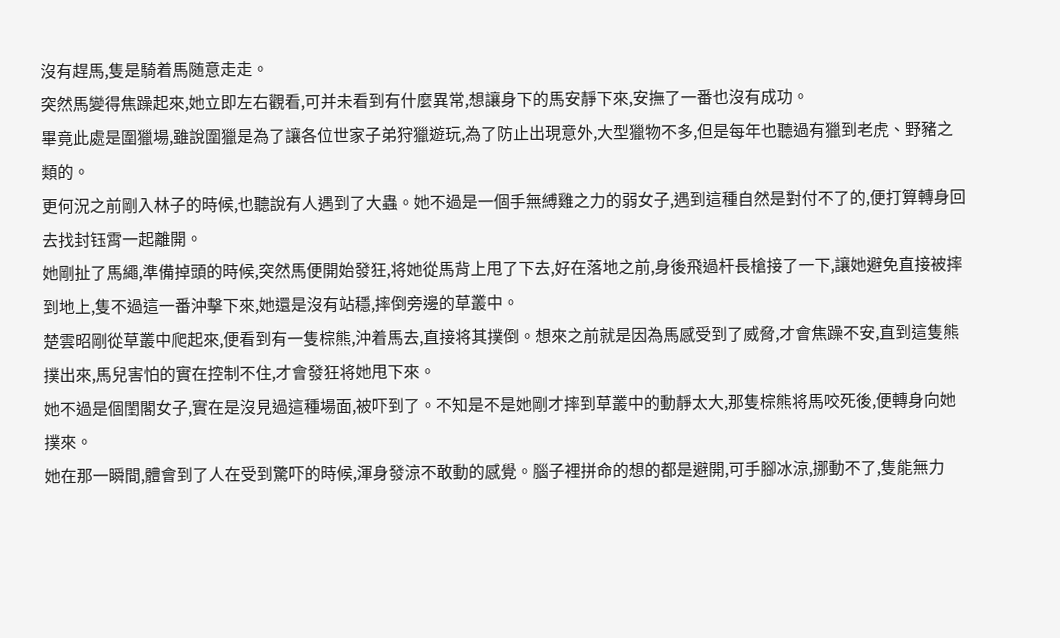沒有趕馬,隻是騎着馬随意走走。
突然馬變得焦躁起來,她立即左右觀看,可并未看到有什麼異常,想讓身下的馬安靜下來,安撫了一番也沒有成功。
畢竟此處是圍獵場,雖說圍獵是為了讓各位世家子弟狩獵遊玩,為了防止出現意外,大型獵物不多,但是每年也聽過有獵到老虎、野豬之類的。
更何況之前剛入林子的時候,也聽說有人遇到了大蟲。她不過是一個手無縛雞之力的弱女子,遇到這種自然是對付不了的,便打算轉身回去找封钰霄一起離開。
她剛扯了馬繩,準備掉頭的時候,突然馬便開始發狂,将她從馬背上甩了下去,好在落地之前,身後飛過杆長槍接了一下,讓她避免直接被摔到地上,隻不過這一番沖擊下來,她還是沒有站穩,摔倒旁邊的草叢中。
楚雲昭剛從草叢中爬起來,便看到有一隻棕熊,沖着馬去,直接将其撲倒。想來之前就是因為馬感受到了威脅,才會焦躁不安,直到這隻熊撲出來,馬兒害怕的實在控制不住,才會發狂将她甩下來。
她不過是個閨閣女子,實在是沒見過這種場面,被吓到了。不知是不是她剛才摔到草叢中的動靜太大,那隻棕熊将馬咬死後,便轉身向她撲來。
她在那一瞬間,體會到了人在受到驚吓的時候,渾身發涼不敢動的感覺。腦子裡拼命的想的都是避開,可手腳冰涼,挪動不了,隻能無力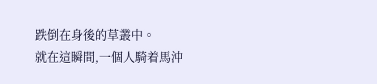跌倒在身後的草叢中。
就在這瞬間,一個人騎着馬沖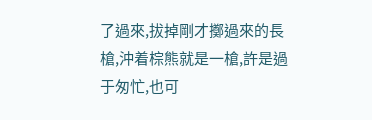了過來,拔掉剛才擲過來的長槍,沖着棕熊就是一槍,許是過于匆忙,也可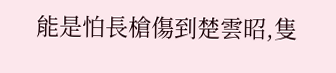能是怕長槍傷到楚雲昭,隻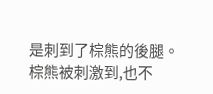是刺到了棕熊的後腿。
棕熊被刺激到,也不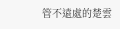管不遠處的楚雲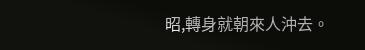昭,轉身就朝來人沖去。